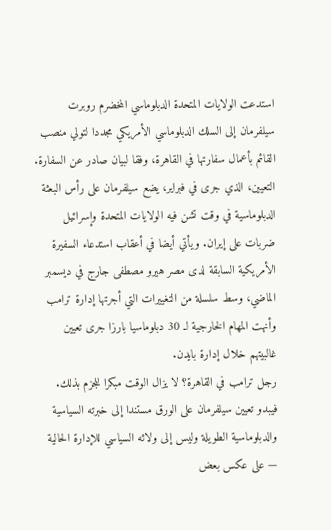استدعت الولايات المتحدة الدبلوماسي المخضرم روبرت سيلفرمان إلى السلك الدبلوماسي الأمريكي مجددا لتولي منصب القائم بأعمال سفارتها في القاهرة، وفقا لبيان صادر عن السفارة. التعيين، الذي جرى في فبراير، يضع سيلفرمان على رأس البعثة الدبلوماسية في وقت تشن فيه الولايات المتحدة وإسرائيل ضربات على إيران. ويأتي أيضا في أعقاب استدعاء السفيرة الأمريكية السابقة لدى مصر هيرو مصطفى جارج في ديسمبر الماضي، وسط سلسلة من التغييرات التي أجرتها إدارة ترامب وأنهت المهام الخارجية لـ 30 دبلوماسيا بارزا جرى تعيين غالبيتهم خلال إدارة بايدن.
رجل ترامب في القاهرة؟ لا يزال الوقت مبكرا للجزم بذلك. فيبدو تعيين سيلفرمان على الورق مستندا إلى خبرته السياسية والدبلوماسية الطويلة وليس إلى ولائه السياسي للإدارة الحالية — على عكس بعض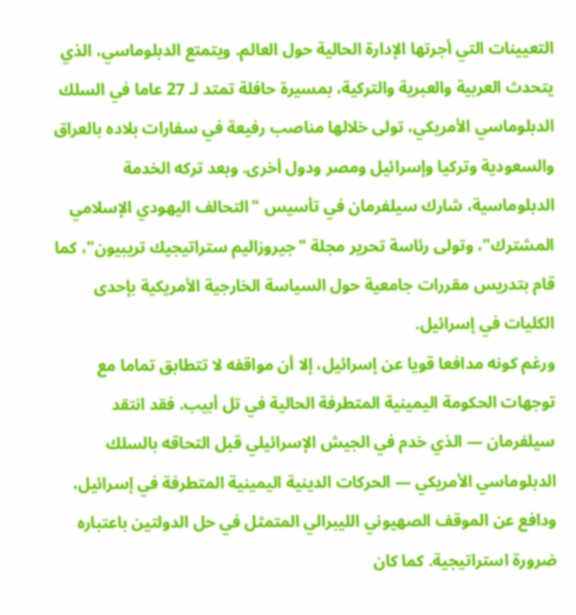التعيينات التي أجرتها الإدارة الحالية حول العالم. ويتمتع الدبلوماسي، الذي يتحدث العربية والعبرية والتركية، بمسيرة حافلة تمتد لـ 27 عاما في السلك الدبلوماسي الأمريكي، تولى خلالها مناصب رفيعة في سفارات بلاده بالعراق والسعودية وتركيا وإسرائيل ومصر ودول أخرى. وبعد تركه الخدمة الدبلوماسية، شارك سيلفرمان في تأسيس "التحالف اليهودي الإسلامي المشترك"، وتولى رئاسة تحرير مجلة "جيروزاليم ستراتيجيك تريبيون"، كما قام بتدريس مقررات جامعية حول السياسة الخارجية الأمريكية بإحدى الكليات في إسرائيل.
ورغم كونه مدافعا قويا عن إسرائيل، إلا أن مواقفه لا تتطابق تماما مع توجهات الحكومة اليمينية المتطرفة الحالية في تل أبيب. فقد انتقد سيلفرمان — الذي خدم في الجيش الإسرائيلي قبل التحاقه بالسلك الدبلوماسي الأمريكي — الحركات الدينية اليمينية المتطرفة في إسرائيل، ودافع عن الموقف الصهيوني الليبرالي المتمثل في حل الدولتين باعتباره ضرورة استراتيجية. كما كان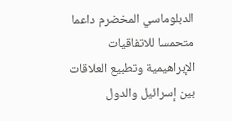الدبلوماسي المخضرم داعما متحمسا للاتفاقيات الإبراهيمية وتطبيع العلاقات بين إسرائيل والدول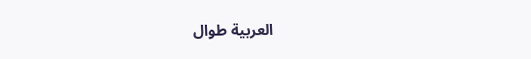العربية طوال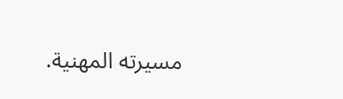مسيرته المهنية.